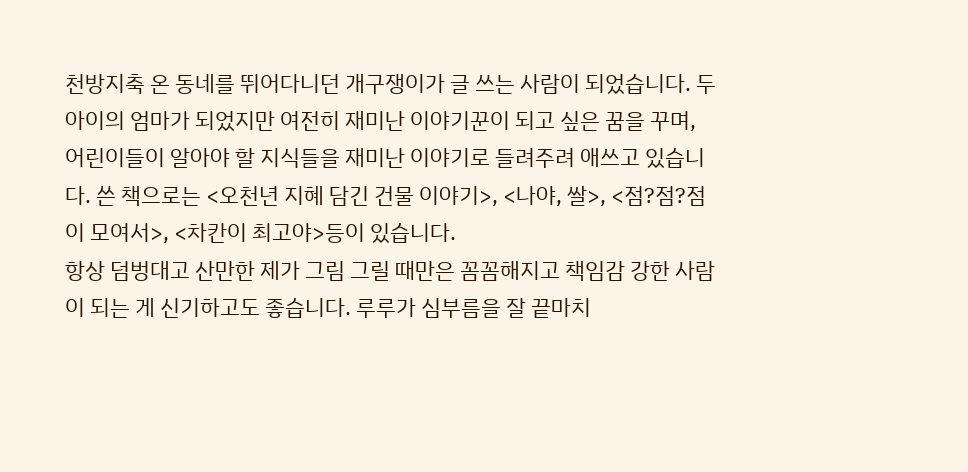천방지축 온 동네를 뛰어다니던 개구쟁이가 글 쓰는 사람이 되었습니다. 두 아이의 엄마가 되었지만 여전히 재미난 이야기꾼이 되고 싶은 꿈을 꾸며, 어린이들이 알아야 할 지식들을 재미난 이야기로 들려주려 애쓰고 있습니다. 쓴 책으로는 <오천년 지혜 담긴 건물 이야기>, <나야, 쌀>, <점?점?점이 모여서>, <차칸이 최고야>등이 있습니다.
항상 덤벙대고 산만한 제가 그림 그릴 때만은 꼼꼼해지고 책임감 강한 사람이 되는 게 신기하고도 좋습니다. 루루가 심부름을 잘 끝마치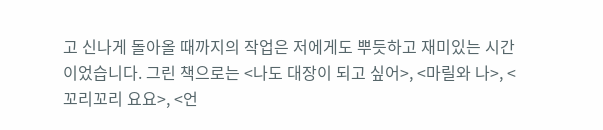고 신나게 돌아올 때까지의 작업은 저에게도 뿌듯하고 재미있는 시간이었습니다. 그린 책으로는 <나도 대장이 되고 싶어>, <마릴와 나>, <꼬리꼬리 요요>, <언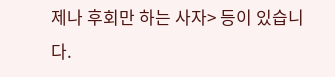제나 후회만 하는 사자> 등이 있습니다.